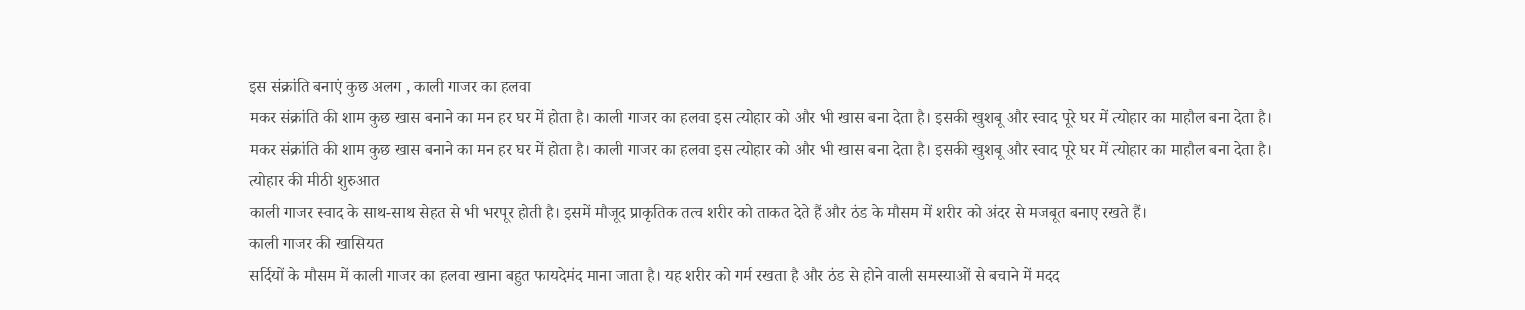इस संक्रांति बनाएं कुछ अलग , काली गाजर का हलवा
मकर संक्रांति की शाम कुछ खास बनाने का मन हर घर में होता है। काली गाजर का हलवा इस त्योहार को और भी खास बना देता है। इसकी खुशबू और स्वाद पूरे घर में त्योहार का माहौल बना देता है।
मकर संक्रांति की शाम कुछ खास बनाने का मन हर घर में होता है। काली गाजर का हलवा इस त्योहार को और भी खास बना देता है। इसकी खुशबू और स्वाद पूरे घर में त्योहार का माहौल बना देता है।
त्योहार की मीठी शुरुआत
काली गाजर स्वाद के साथ-साथ सेहत से भी भरपूर होती है। इसमें मौजूद प्राकृतिक तत्व शरीर को ताकत देते हैं और ठंड के मौसम में शरीर को अंदर से मजबूत बनाए रखते हैं।
काली गाजर की खासियत
सर्दियों के मौसम में काली गाजर का हलवा खाना बहुत फायदेमंद माना जाता है। यह शरीर को गर्म रखता है और ठंड से होने वाली समस्याओं से बचाने में मदद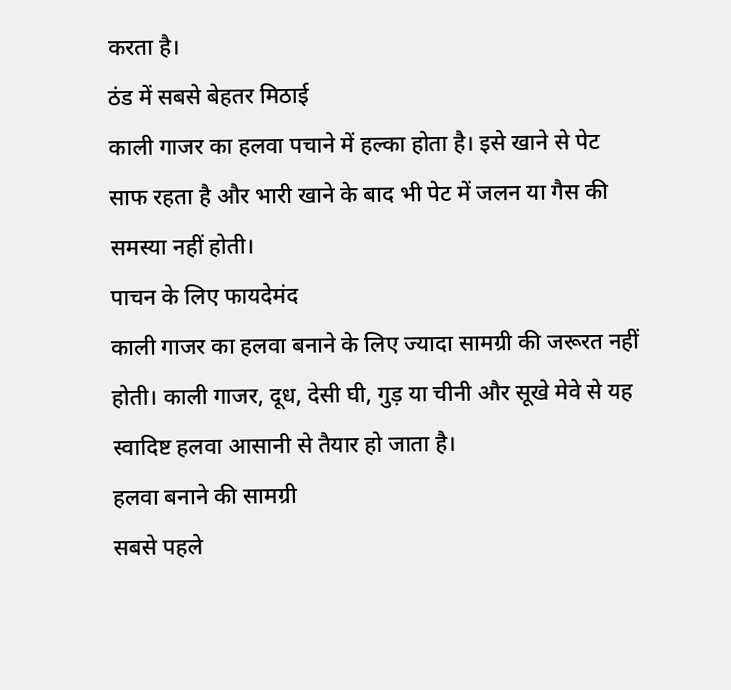करता है।
ठंड में सबसे बेहतर मिठाई
काली गाजर का हलवा पचाने में हल्का होता है। इसे खाने से पेट साफ रहता है और भारी खाने के बाद भी पेट में जलन या गैस की समस्या नहीं होती।
पाचन के लिए फायदेमंद
काली गाजर का हलवा बनाने के लिए ज्यादा सामग्री की जरूरत नहीं होती। काली गाजर, दूध, देसी घी, गुड़ या चीनी और सूखे मेवे से यह स्वादिष्ट हलवा आसानी से तैयार हो जाता है।
हलवा बनाने की सामग्री
सबसे पहले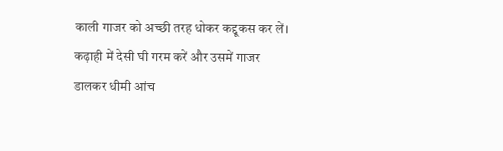काली गाजर को अच्छी तरह धोकर कद्दूकस कर लें। कढ़ाही में देसी घी गरम करें और उसमें गाजर डालकर धीमी आंच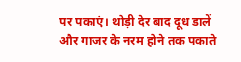पर पकाएं। थोड़ी देर बाद दूध डालें और गाजर के नरम होने तक पकाते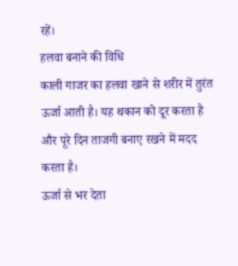रहें।
हलवा बनाने की विधि
काली गाजर का हलवा खाने से शरीर में तुरंत ऊर्जा आती है। यह थकान को दूर करता है और पूरे दिन ताजगी बनाए रखने में मदद करता है।
ऊर्जा से भर देता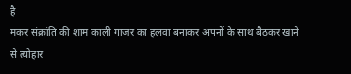है
मकर संक्रांति की शाम काली गाजर का हलवा बनाकर अपनों के साथ बैठकर खाने से त्योहार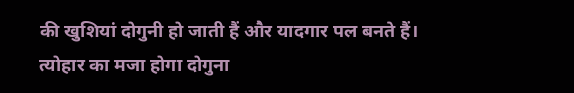की खुशियां दोगुनी हो जाती हैं और यादगार पल बनते हैं।
त्योहार का मजा होगा दोगुना